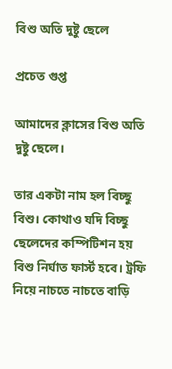বিশু অতি দুষ্টু ছেলে

প্রচেত গুপ্ত

আমাদের ক্লাসের বিশু অতি দুষ্টু ছেলে।

তার একটা নাম হল বিচ্ছু বিশু। কোথাও যদি বিচ্ছু ছেলেদের কম্পিটিশন হয় বিশু নির্ঘাত ফার্স্ট হবে। ট্রফি নিয়ে নাচতে নাচতে বাড়ি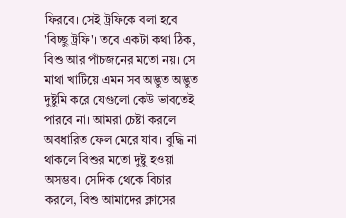ফিরবে। সেই ট্রফিকে বলা হবে 'বিচ্ছু ট্রফি'। তবে একটা কথা ঠিক, বিশু আর পাঁচজনের মতো নয়। সে মাথা খাটিয়ে এমন সব অদ্ভুত অদ্ভুত দুষ্টুমি করে যেগুলো কেউ ভাবতেই পারবে না। আমরা চেষ্টা করলে অবধারিত ফেল মেরে যাব। বুদ্ধি না থাকলে বিশুর মতো দুষ্টু হওয়া অসম্ভব। সেদিক থেকে বিচার করলে, বিশু আমাদের ক্লাসের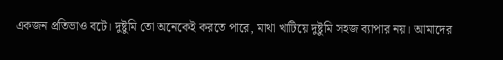একজন প্রতিভাও বটে। দুষ্টুমি তো অনেকেই করতে পারে, মাথা খাটিয়ে দুষ্টুমি সহজ ব্যাপার নয়। আমাদের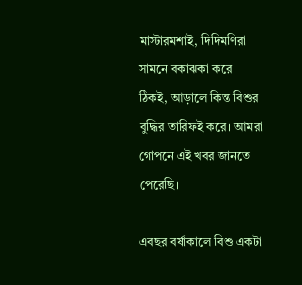মাস্টারমশাই, দিদিমণিরা সামনে বকাঝকা করে ঠিকই, আড়ালে কিন্ত বিশুর বুদ্ধির তারিফই করে। আমরা গোপনে এই খবর জানতে পেরেছি।

এবছর বর্ষাকালে বিশু একটা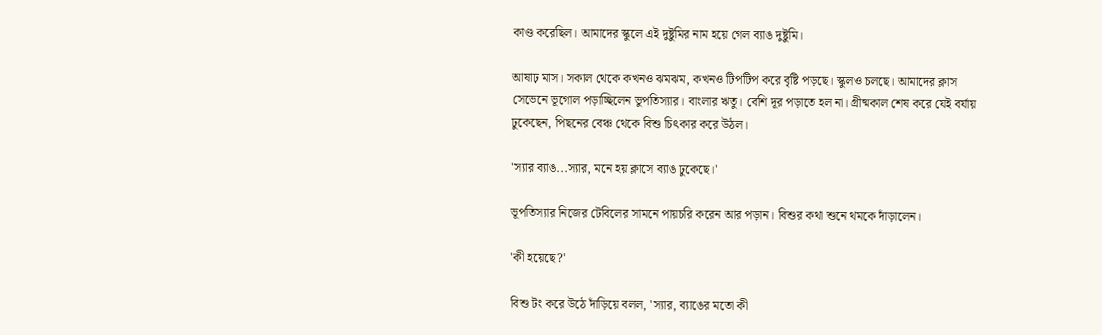কাণ্ড করেছিল। আমাদের স্কুলে এই দুষ্টুমির নাম হয়ে গেল ব্যাঙ দুষ্টুমি।

আষাঢ় মাস। সকাল থেকে কখনও ঝমঝম, কখনও টিপটিপ করে বৃষ্টি পড়ছে। স্কুলও চলছে। আমাদের ক্লাস সেভেনে ভূগোল পড়াচ্ছিলেন ভুপতিস্যার। বাংলার ঋতু। বেশি দূর পড়াতে হল না। গ্রীষ্মকাল শেষ করে যেই বর্যায় ঢুকেছেন, পিছনের বেঞ্চ থেকে বিশু চিৎকার করে উঠল।

'স্যার ব্যাঙ...স্যার, মনে হয় ক্লাসে ব্যাঙ ঢুকেছে।'

ভূপতিস্যার নিজের টেবিলের সামনে পায়চরি করেন আর পড়ান। বিশুর কথা শুনে থমকে দাঁড়ালেন।

'কী হয়েছে?'

বিশু টং করে উঠে দাঁড়িয়ে বলল, 'স্যার, ব্যাঙের মতো কী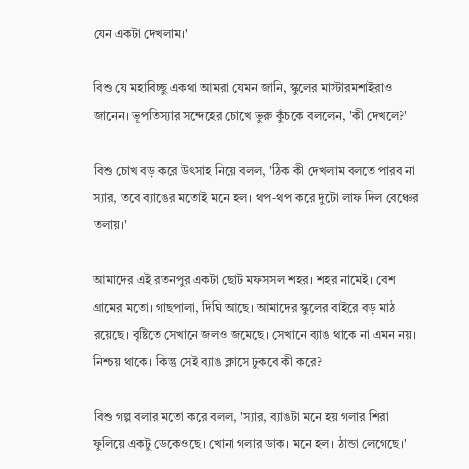যেন একটা দেখলাম।'

বিশু যে মহাবিচ্ছু একথা আমরা যেমন জানি, স্কুলের মাস্টারমশাইরাও জানেন। ভূপতিস্যার সন্দেহের চোখে ভুরু কুঁচকে বললেন, 'কী দেখলে?'

বিশু চোখ বড় করে উৎসাহ নিয়ে বলল, 'ঠিক কী দেখলাম বলতে পারব না স্যার, তবে ব্যাঙের মতোই মনে হল। থপ-থপ করে দুটো লাফ দিল বেঞ্চের তলায়।'

আমাদের এই রতনপুর একটা ছোট মফসসল শহর। শহর নামেই। বেশ গ্রামের মতো। গাছপালা, দিঘি আছে। আমাদের স্কুলের বাইরে বড় মাঠ রয়েছে। বৃষ্টিতে সেখানে জলও জমেছে। সেখানে ব্যাঙ থাকে না এমন নয়। নিশ্চয় থাকে। কিন্তু সেই ব্যাঙ ক্লাসে ঢুকবে কী করে?

বিশু গল্প বলার মতো করে বলল, 'স্যার, ব্যাঙটা মনে হয় গলার শিরা ফুলিয়ে একটু ডেকেওছে। খোনা গলার ডাক। মনে হল। ঠান্ডা লেগেছে।'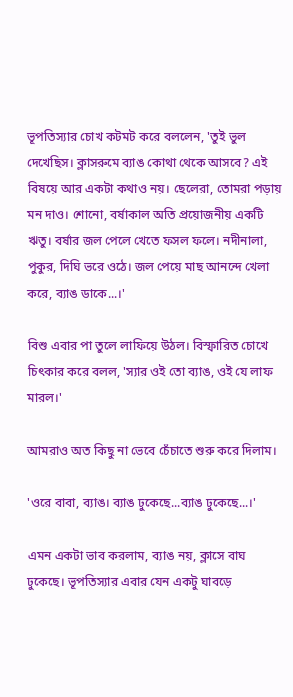ভূপতিস্যার চোখ কটমট করে বললেন, 'তুই ভুল দেখেছিস। ক্লাসরুমে ব্যাঙ কোথা থেকে আসবে? এই বিষয়ে আর একটা কথাও নয়। ছেলেরা, তোমরা পড়ায় মন দাও। শোনো, বর্ষাকাল অতি প্রয়োজনীয় একটি ঋতু। বর্ষার জল পেলে খেতে ফসল ফলে। নদীনালা, পুকুর, দিঘি ভরে ওঠে। জল পেয়ে মাছ আনন্দে খেলা করে, ব্যাঙ ডাকে...।'

বিশু এবার পা তুলে লাফিয়ে উঠল। বিস্ফারিত চোখে চিৎকার করে বলল, 'স্যার ওই তো ব্যাঙ, ওই যে লাফ মারল।'

আমরাও অত কিছু না ভেবে চেঁচাতে শুরু করে দিলাম।

'ওরে বাবা, ব্যাঙ। ব্যাঙ ঢুকেছে...ব্যাঙ ঢুকেছে...।'

এমন একটা ভাব করলাম, ব্যাঙ নয়, ক্লাসে বাঘ ঢুকেছে। ভূপতিস্যার এবার যেন একটু ঘাবড়ে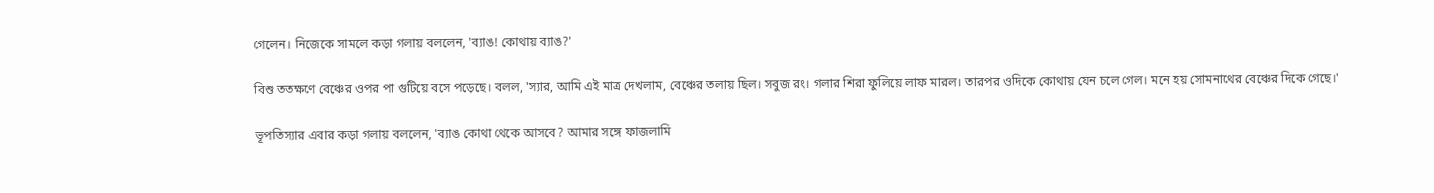গেলেন। নিজেকে সামলে কড়া গলায় বললেন, 'ব্যাঙ! কোথায় ব্যাঙ?'

বিশু ততক্ষণে বেঞ্চের ওপর পা গুটিয়ে বসে পড়েছে। বলল, 'স্যার, আমি এই মাত্র দেখলাম, বেঞ্চের তলায় ছিল। সবুজ রং। গলার শিরা ফুলিয়ে লাফ মারল। তারপর ওদিকে কোথায় যেন চলে গেল। মনে হয় সোমনাথের বেঞ্চের দিকে গেছে।'

ভূপতিস্যার এবার কড়া গলায় বললেন, 'ব্যাঙ কোথা থেকে আসবে? আমার সঙ্গে ফাজলামি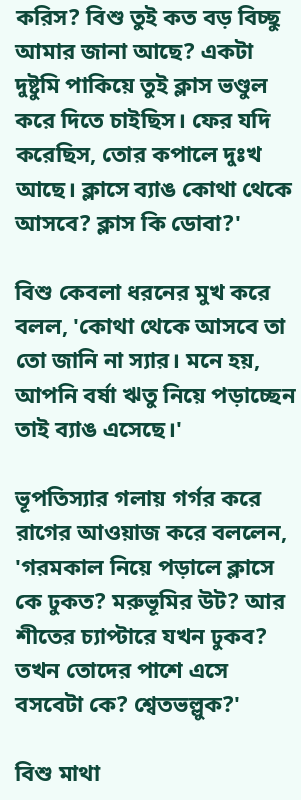করিস? বিশু তুই কত বড় বিচ্ছু আমার জানা আছে? একটা দুষ্টুমি পাকিয়ে তুই ক্লাস ভণ্ডুল করে দিতে চাইছিস। ফের যদি করেছিস, তোর কপালে দুঃখ আছে। ক্লাসে ব্যাঙ কোথা থেকে আসবে? ক্লাস কি ডোবা?'

বিশু কেবলা ধরনের মুখ করে বলল, 'কোথা থেকে আসবে তা তো জানি না স্যার। মনে হয়, আপনি বর্ষা ঋতু নিয়ে পড়াচ্ছেন তাই ব্যাঙ এসেছে।'

ভূপতিস্যার গলায় গর্গর করে রাগের আওয়াজ করে বললেন, 'গরমকাল নিয়ে পড়ালে ক্লাসে কে ঢুকত? মরুভূমির উট? আর শীতের চ্যাপ্টারে যখন ঢুকব? তখন তোদের পাশে এসে বসবেটা কে? শ্বেতভল্লুক?'

বিশু মাথা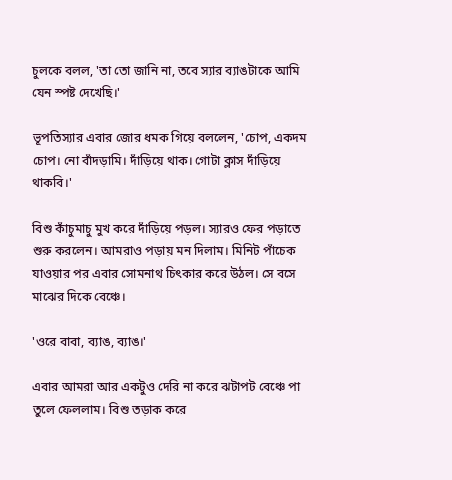চুলকে বলল, 'তা তো জানি না, তবে স্যার ব্যাঙটাকে আমি যেন স্পষ্ট দেখেছি।'

ভূপতিস্যার এবার জোর ধমক গিয়ে বললেন, 'চোপ, একদম চোপ। নো বাঁদড়ামি। দাঁড়িয়ে থাক। গোটা ক্লাস দাঁড়িয়ে থাকবি।'

বিশু কাঁচুমাচু মুখ করে দাঁড়িয়ে পড়ল। স্যারও ফের পড়াতে শুরু করলেন। আমরাও পড়ায় মন দিলাম। মিনিট পাঁচেক যাওয়ার পর এবার সোমনাথ চিৎকার করে উঠল। সে বসে মাঝের দিকে বেঞ্চে।

'ওরে বাবা, ব্যাঙ, ব্যাঙ।'

এবার আমরা আর একটুও দেরি না করে ঝটাপট বেঞ্চে পা তুলে ফেললাম। বিশু তড়াক করে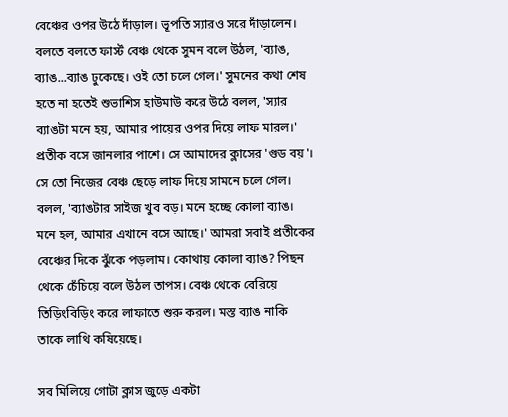বেঞ্চের ওপর উঠে দাঁড়াল। ভূপতি স্যারও সরে দাঁড়ালেন। বলতে বলতে ফার্স্ট বেঞ্চ থেকে সুমন বলে উঠল, 'ব্যাঙ, ব্যাঙ...ব্যাঙ ঢুকেছে। ওই তো চলে গেল।' সুমনের কথা শেষ হতে না হতেই শুভাশিস হাউমাউ করে উঠে বলল, 'স্যার ব্যাঙটা মনে হয়, আমার পায়ের ওপর দিয়ে লাফ মারল।' প্রতীক বসে জানলার পাশে। সে আমাদের ক্লাসের 'গুড বয়'। সে তো নিজের বেঞ্চ ছেড়ে লাফ দিয়ে সামনে চলে গেল। বলল, 'ব্যাঙটার সাইজ খুব বড়। মনে হচ্ছে কোলা ব্যাঙ। মনে হল, আমার এখানে বসে আছে।' আমরা সবাই প্রতীকের বেঞ্চের দিকে ঝুঁকে পড়লাম। কোথায় কোলা ব্যাঙ? পিছন থেকে চেঁচিয়ে বলে উঠল তাপস। বেঞ্চ থেকে বেরিয়ে তিড়িংবিড়িং করে লাফাতে শুরু করল। মস্ত ব্যাঙ নাকি তাকে লাথি কষিয়েছে।

সব মিলিয়ে গোটা ক্লাস জুড়ে একটা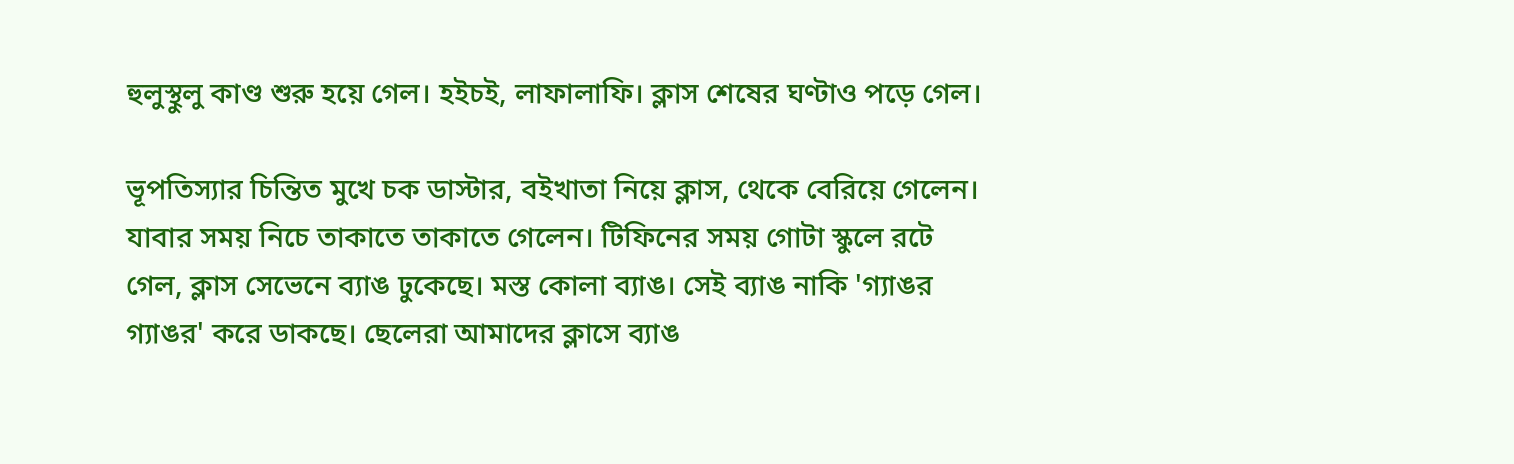হুলুস্থুলু কাণ্ড শুরু হয়ে গেল। হইচই, লাফালাফি। ক্লাস শেষের ঘণ্টাও পড়ে গেল।

ভূপতিস্যার চিন্তিত মুখে চক ডাস্টার, বইখাতা নিয়ে ক্লাস, থেকে বেরিয়ে গেলেন। যাবার সময় নিচে তাকাতে তাকাতে গেলেন। টিফিনের সময় গোটা স্কুলে রটে গেল, ক্লাস সেভেনে ব্যাঙ ঢুকেছে। মস্ত কোলা ব্যাঙ। সেই ব্যাঙ নাকি 'গ্যাঙর গ্যাঙর' করে ডাকছে। ছেলেরা আমাদের ক্লাসে ব্যাঙ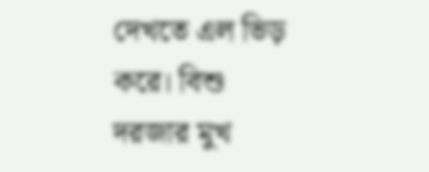দেখতে এল ভিড় করে। বিশু দরজার মুখ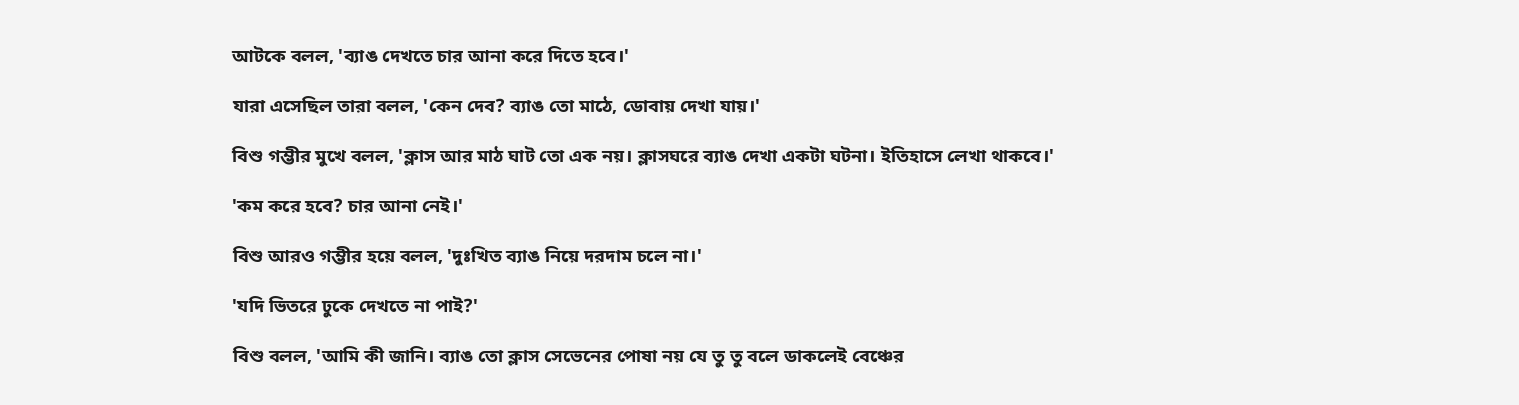আটকে বলল, 'ব্যাঙ দেখতে চার আনা করে দিতে হবে।'

যারা এসেছিল তারা বলল, 'কেন দেব? ব্যাঙ তো মাঠে, ডোবায় দেখা যায়।'

বিশু গম্ভীর মুখে বলল, 'ক্লাস আর মাঠ ঘাট তো এক নয়। ক্লাসঘরে ব্যাঙ দেখা একটা ঘটনা। ইতিহাসে লেখা থাকবে।'

'কম করে হবে? চার আনা নেই।'

বিশু আরও গম্ভীর হয়ে বলল, 'দুঃখিত ব্যাঙ নিয়ে দরদাম চলে না।'

'যদি ভিতরে ঢুকে দেখতে না পাই?'

বিশু বলল, 'আমি কী জানি। ব্যাঙ তো ক্লাস সেভেনের পোষা নয় যে তু তু বলে ডাকলেই বেঞ্চের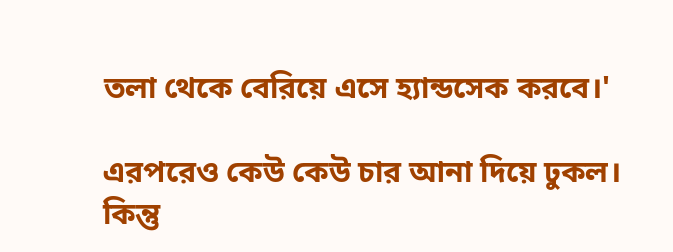তলা থেকে বেরিয়ে এসে হ্যান্ডসেক করবে।'

এরপরেও কেউ কেউ চার আনা দিয়ে ঢুকল। কিন্তু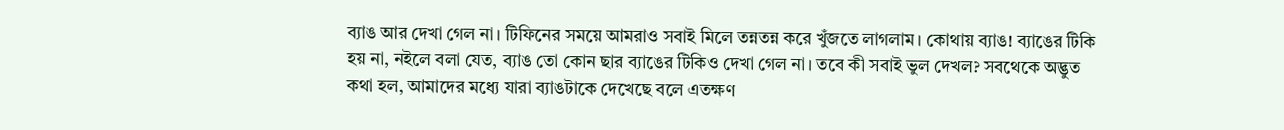ব্যাঙ আর দেখা গেল না। টিফিনের সময়ে আমরাও সবাই মিলে তন্নতন্ন করে খুঁজতে লাগলাম। কোথায় ব্যাঙ! ব্যাঙের টিকি হয় না, নইলে বলা যেত, ব্যাঙ তো কোন ছার ব্যাঙের টিকিও দেখা গেল না। তবে কী সবাই ভুল দেখল? সবথেকে অদ্ভুত কথা হল, আমাদের মধ্যে যারা ব্যাঙটাকে দেখেছে বলে এতক্ষণ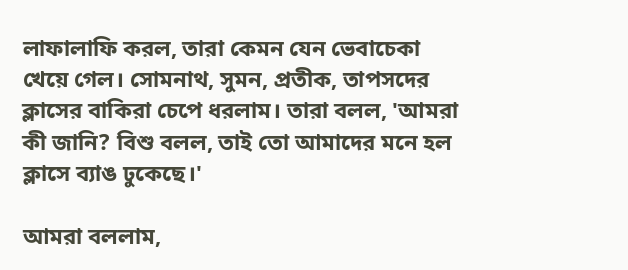লাফালাফি করল, তারা কেমন যেন ভেবাচেকা খেয়ে গেল। সোমনাথ, সুমন, প্রতীক, তাপসদের ক্লাসের বাকিরা চেপে ধরলাম। তারা বলল, 'আমরা কী জানি? বিশু বলল, তাই তো আমাদের মনে হল ক্লাসে ব্যাঙ ঢুকেছে।'

আমরা বললাম,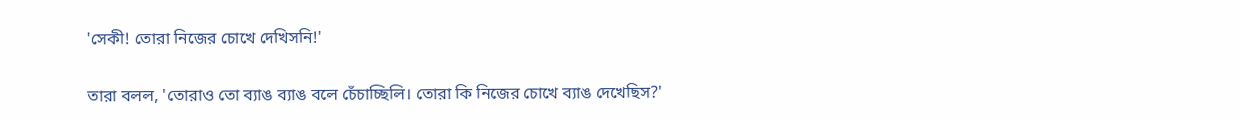'সেকী! তোরা নিজের চোখে দেখিসনি!'

তারা বলল, 'তোরাও তো ব্যাঙ ব্যাঙ বলে চেঁচাচ্ছিলি। তোরা কি নিজের চোখে ব্যাঙ দেখেছিস?'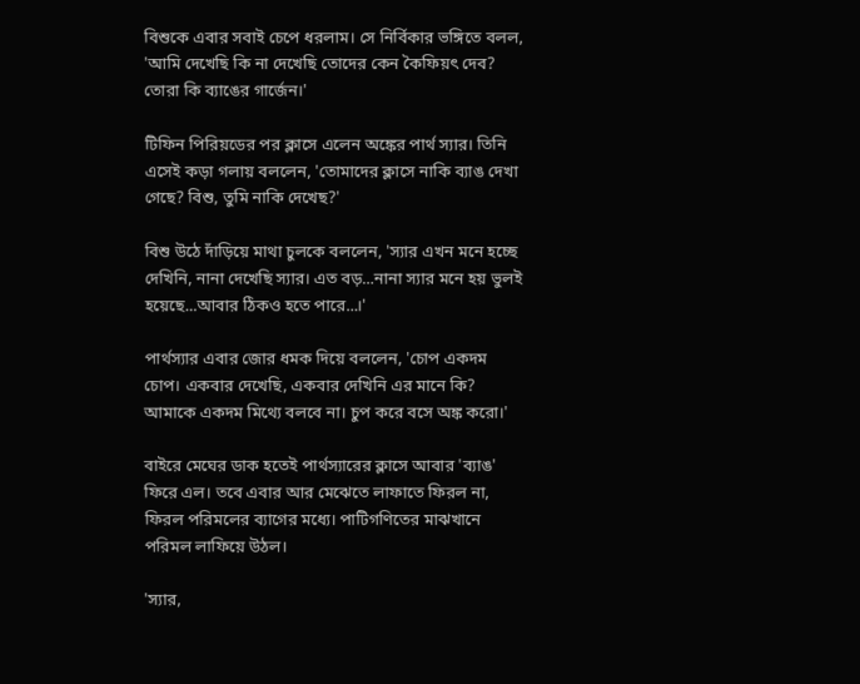বিশুকে এবার সবাই চেপে ধরলাম। সে নির্বিকার ভঙ্গিতে বলল, 'আমি দেখেছি কি না দেখেছি তোদের কেন কৈফিয়ৎ দেব? তোরা কি ব্যাঙের গার্জেন।'

টিফিন পিরিয়ডের পর ক্লাসে এলেন অঙ্কের পার্থ স্যার। তিনি এসেই কড়া গলায় বললেন, 'তোমাদের ক্লাসে নাকি ব্যাঙ দেখা গেছে? বিশু, তুমি নাকি দেখেছ?'

বিশু উঠে দাঁড়িয়ে মাথা চুলকে বললেন, 'স্যার এখন মনে হচ্ছে দেখিনি, নানা দেখেছি স্যার। এত বড়...নানা স্যার মনে হয় ভুলই হয়েছে...আবার ঠিকও হতে পারে...।'

পার্থস্যার এবার জোর ধমক দিয়ে বললেন, 'চোপ একদম চোপ। একবার দেখেছি, একবার দেখিনি এর মানে কি? আমাকে একদম মিথ্যে বলবে না। চুপ করে বসে অঙ্ক করো।'

বাইরে মেঘের ডাক হতেই পার্থস্যারের ক্লাসে আবার 'ব্যাঙ' ফিরে এল। তবে এবার আর মেঝেতে লাফাতে ফিরল না, ফিরল পরিমলের ব্যাগের মধ্যে। পাটিগণিতের মাঝখানে পরিমল লাফিয়ে উঠল।

'স্যার,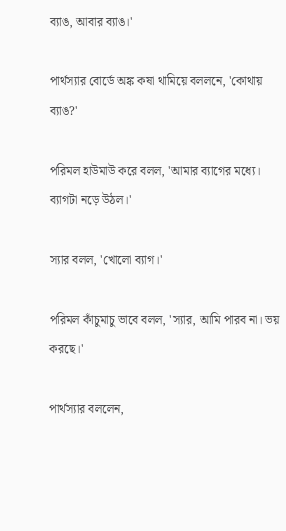ব্যাঙ, আবার ব্যাঙ।'

পার্থস্যার বোর্ডে অঙ্ক কষা থামিয়ে বললনে, 'কোথায় ব্যাঙ?'

পরিমল হাউমাউ করে বলল, 'আমার ব্যাগের মধ্যে। ব্যাগটা নড়ে উঠল।'

স্যার বলল, 'খোলো ব্যাগ।'

পরিমল কাঁচুমাচু ভাবে বলল, 'স্যার, আমি পারব না। ভয় করছে।'

পার্থস্যার বললেন,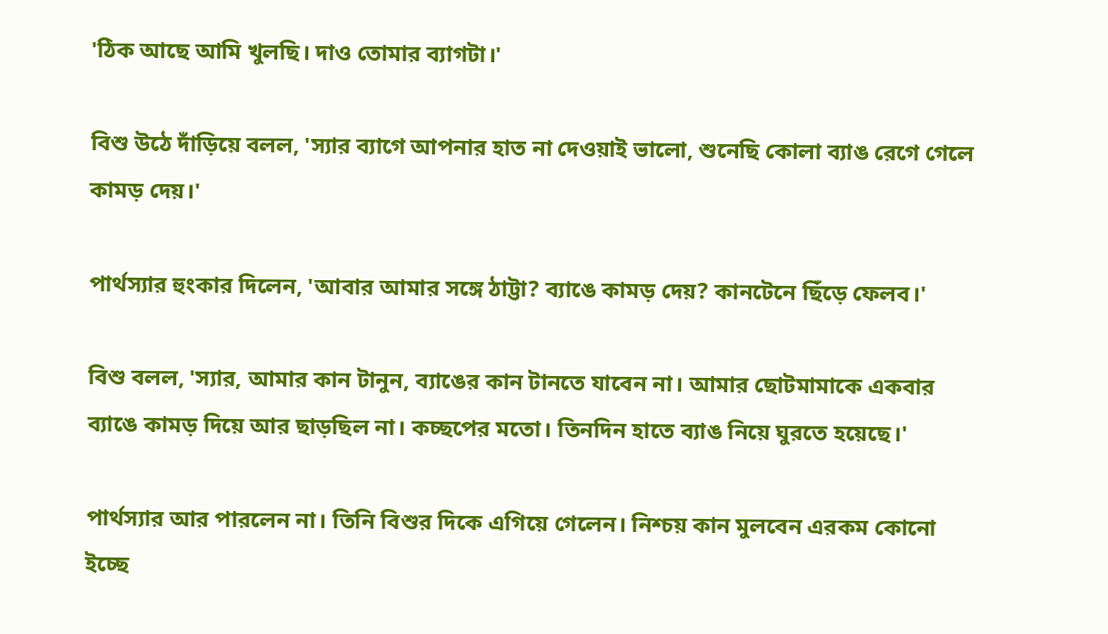'ঠিক আছে আমি খুলছি। দাও তোমার ব্যাগটা।'

বিশু উঠে দাঁড়িয়ে বলল, 'স্যার ব্যাগে আপনার হাত না দেওয়াই ভালো, শুনেছি কোলা ব্যাঙ রেগে গেলে কামড় দেয়।'

পার্থস্যার হুংকার দিলেন, 'আবার আমার সঙ্গে ঠাট্টা? ব্যাঙে কামড় দেয়? কানটেনে ছিঁড়ে ফেলব।'

বিশু বলল, 'স্যার, আমার কান টানুন, ব্যাঙের কান টানতে যাবেন না। আমার ছোটমামাকে একবার ব্যাঙে কামড় দিয়ে আর ছাড়ছিল না। কচ্ছপের মতো। তিনদিন হাতে ব্যাঙ নিয়ে ঘুরতে হয়েছে।'

পার্থস্যার আর পারলেন না। তিনি বিশুর দিকে এগিয়ে গেলেন। নিশ্চয় কান মুলবেন এরকম কোনো ইচ্ছে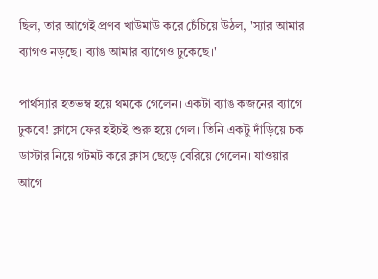ছিল, তার আগেই প্রণব খাউমাউ করে চেঁচিয়ে উঠল, 'স্যার আমার ব্যাগও নড়ছে। ব্যাঙ আমার ব্যাগেও ঢুকেছে।'

পার্থস্যার হতভম্ব হয়ে থমকে গেলেন। একটা ব্যাঙ কজনের ব্যাগে ঢুকবে! ক্লাসে ফের হইচই শুরু হয়ে গেল। তিনি একটু দাঁড়িয়ে চক ডাস্টার নিয়ে গটমট করে ক্লাস ছেড়ে বেরিয়ে গেলেন। যাওয়ার আগে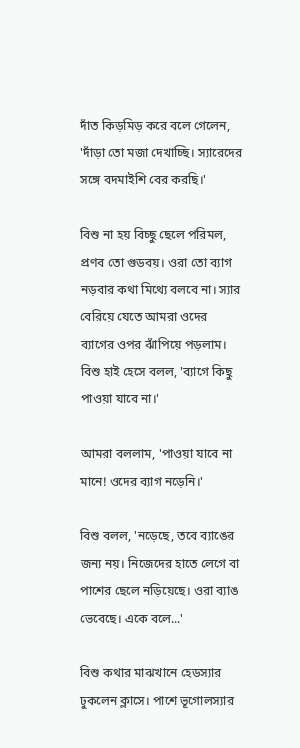দাঁত কিড়মিড় করে বলে গেলেন, 'দাঁড়া তো মজা দেখাচ্ছি। স্যারেদের সঙ্গে বদমাইশি বের করছি।'

বিশু না হয় বিচ্ছু ছেলে পরিমল, প্রণব তো গুডবয়। ওরা তো ব্যাগ নড়বার কথা মিথ্যে বলবে না। স্যার বেরিয়ে যেতে আমরা ওদের ব্যাগের ওপর ঝাঁপিয়ে পড়লাম। বিশু হাই হেসে বলল, 'ব্যাগে কিছু পাওয়া যাবে না।'

আমরা বললাম, 'পাওয়া যাবে না মানে! ওদের ব্যাগ নড়েনি।'

বিশু বলল, 'নড়েছে, তবে ব্যাঙের জন্য নয়। নিজেদের হাতে লেগে বা পাশের ছেলে নড়িয়েছে। ওরা ব্যাঙ ভেবেছে। একে বলে...'

বিশু কথার মাঝখানে হেডস্যার ঢুকলেন ক্লাসে। পাশে ভূগোলস্যার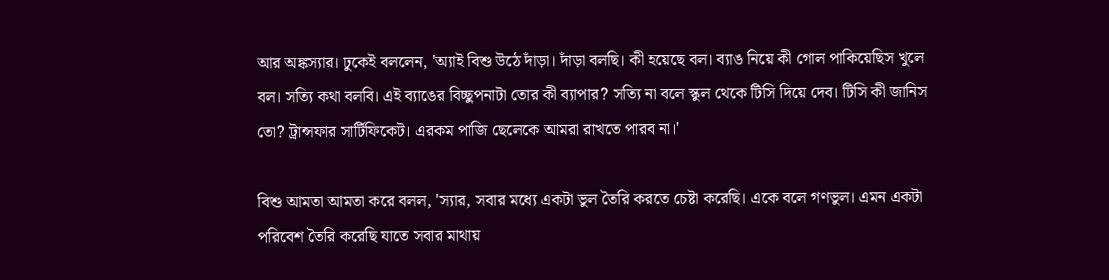আর অঙ্কস্যার। ঢুকেই বললেন, 'অ্যাই বিশু উঠে দাঁড়া। দাঁড়া বলছি। কী হয়েছে বল। ব্যাঙ নিয়ে কী গোল পাকিয়েছিস খুলে বল। সত্যি কথা বলবি। এই ব্যাঙের বিচ্ছুপনাটা তোর কী ব্যাপার? সত্যি না বলে স্কুল থেকে টিসি দিয়ে দেব। টিসি কী জানিস তো? ট্রান্সফার সার্টিফিকেট। এরকম পাজি ছেলেকে আমরা রাখতে পারব না।'

বিশু আমতা আমতা করে বলল, 'স্যার, সবার মধ্যে একটা ভুল তৈরি করতে চেষ্টা করেছি। একে বলে গণভুল। এমন একটা পরিবেশ তৈরি করেছি যাতে সবার মাথায়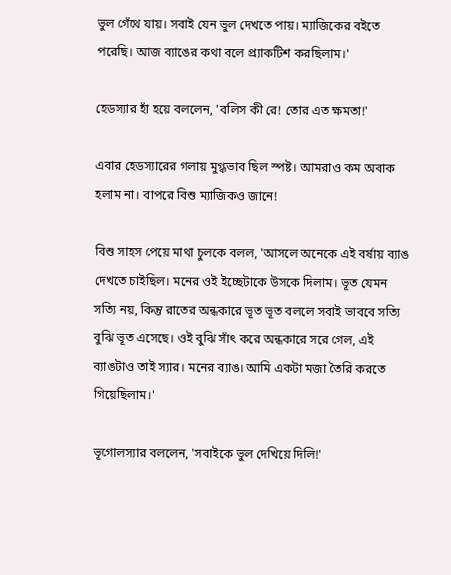ভুল গেঁথে যায়। সবাই যেন ভুল দেখতে পায়। ম্যাজিকের বইতে পরেছি। আজ ব্যাঙের কথা বলে প্র্যাকটিশ করছিলাম।'

হেডস্যার হাঁ হয়ে বললেন, 'বলিস কী রে! তোর এত ক্ষমতা!'

এবার হেডস্যারের গলায় মুগ্ধভাব ছিল স্পষ্ট। আমরাও কম অবাক হলাম না। বাপরে বিশু ম্যাজিকও জানে!

বিশু সাহস পেয়ে মাথা চুলকে বলল, 'আসলে অনেকে এই বর্ষায় ব্যাঙ দেখতে চাইছিল। মনের ওই ইচ্ছেটাকে উসকে দিলাম। ভূত যেমন সত্যি নয়, কিন্তু রাতের অন্ধকারে ভূত ভূত বললে সবাই ভাববে সত্যি বুঝি ভূত এসেছে। ওই বুঝি সাঁৎ করে অন্ধকারে সরে গেল, এই ব্যাঙটাও তাই স্যার। মনের ব্যাঙ। আমি একটা মজা তৈরি করতে গিয়েছিলাম।'

ভূগোলস্যার বললেন, 'সবাইকে ভুল দেখিয়ে দিলি!'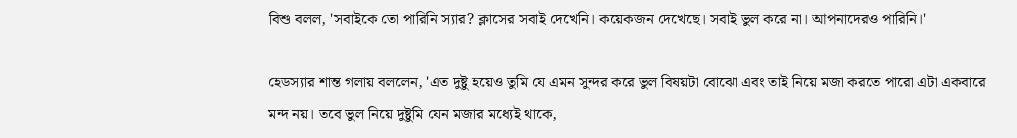বিশু বলল, 'সবাইকে তো পারিনি স্যার? ক্লাসের সবাই দেখেনি। কয়েকজন দেখেছে। সবাই ভুল করে না। আপনাদেরও পারিনি।'

হেডস্যার শান্ত গলায় বললেন, 'এত দুষ্টু হয়েও তুমি যে এমন সুন্দর করে ভুল বিষয়টা বোঝো এবং তাই নিয়ে মজা করতে পারো এটা একবারে মন্দ নয়। তবে ভুল নিয়ে দুষ্টুমি যেন মজার মধ্যেই থাকে,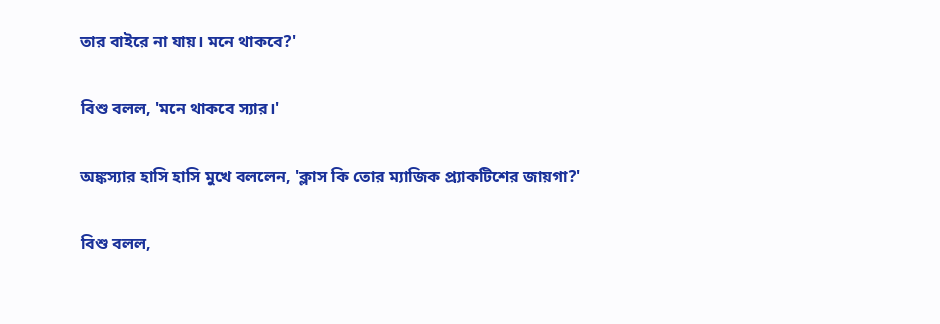তার বাইরে না যায়। মনে থাকবে?'

বিশু বলল, 'মনে থাকবে স্যার।'

অঙ্কস্যার হাসি হাসি মুখে বললেন, 'ক্লাস কি তোর ম্যাজিক প্র্যাকটিশের জায়গা?'

বিশু বলল,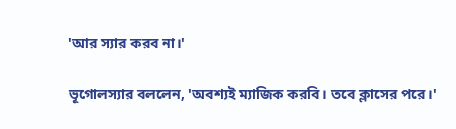'আর স্যার করব না।'

ভূগোলস্যার বললেন, 'অবশ্যই ম্যাজিক করবি। তবে ক্লাসের পরে।'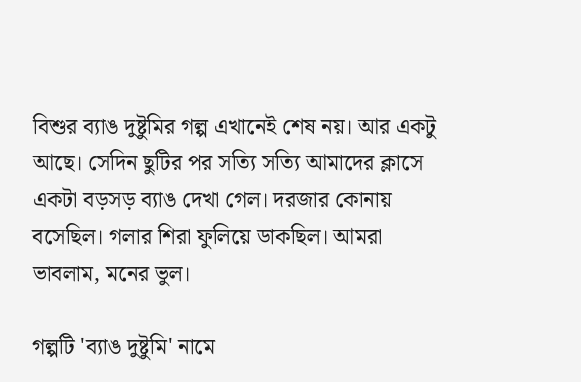বিশুর ব্যাঙ দুষ্টুমির গল্প এখানেই শেষ নয়। আর একটু আছে। সেদিন ছুটির পর সত্যি সত্যি আমাদের ক্লাসে একটা বড়সড় ব্যাঙ দেখা গেল। দরজার কোনায় বসেছিল। গলার শিরা ফুলিয়ে ডাকছিল। আমরা ভাবলাম, মনের ভুল।

গল্পটি 'ব্যাঙ দুষ্টুমি' নামে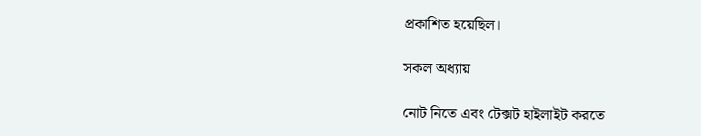প্রকাশিত হয়েছিল।

সকল অধ্যায়

নোট নিতে এবং টেক্সট হাইলাইট করতে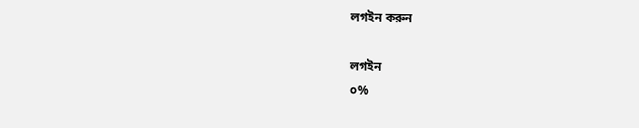লগইন করুন

লগইন
০%